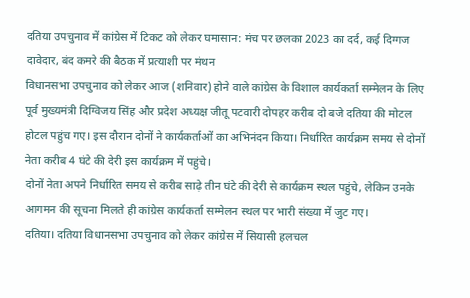दतिया उपचुनाव में कांग्रेस में टिकट को लेकर घमासान: मंच पर छलका 2023 का दर्द, कई दिग्गज दावेदार, बंद कमरे की बैठक में प्रत्याशी पर मंथन
विधानसभा उपचुनाव को लेकर आज (शनिवार) होने वाले कांग्रेस के विशाल कार्यकर्ता सम्मेलन के लिए पूर्व मुख्यमंत्री दिग्विजय सिंह और प्रदेश अध्यक्ष जीतू पटवारी दोपहर करीब दो बजे दतिया की मोटल होटल पहुंच गए। इस दौरान दोनों ने कार्यकर्ताओं का अभिनंदन किया। निर्धारित कार्यक्रम समय से दोनों नेता करीब 4 घंटे की देरी इस कार्यक्रम में पहुंचे।
दोनों नेता अपने निर्धारित समय से करीब साढ़े तीन घंटे की देरी से कार्यक्रम स्थल पहुंचे, लेकिन उनके आगमन की सूचना मिलते ही कांग्रेस कार्यकर्ता सम्मेलन स्थल पर भारी संख्या में जुट गए।
दतिया। दतिया विधानसभा उपचुनाव को लेकर कांग्रेस में सियासी हलचल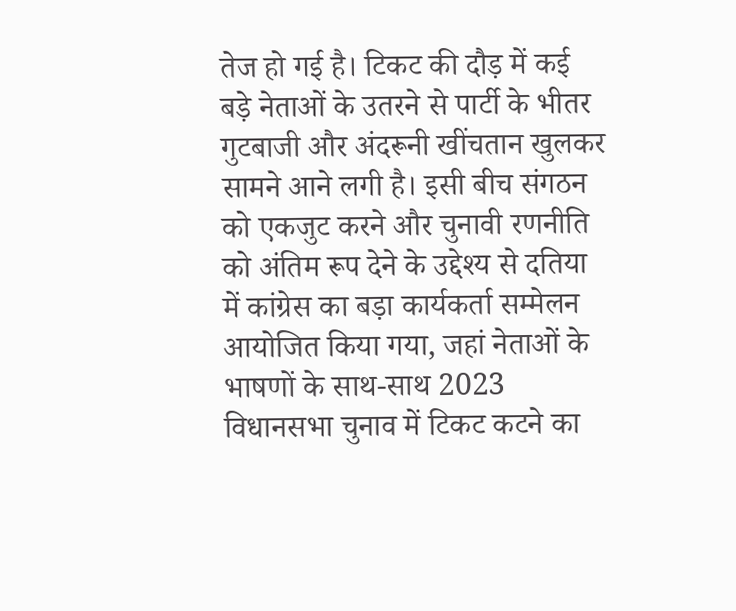तेज हो गई है। टिकट की दौड़ में कई बड़े नेताओं के उतरने से पार्टी के भीतर गुटबाजी और अंदरूनी खींचतान खुलकर सामने आने लगी है। इसी बीच संगठन को एकजुट करने और चुनावी रणनीति को अंतिम रूप देने के उद्देश्य से दतिया में कांग्रेस का बड़ा कार्यकर्ता सम्मेलन आयोजित किया गया, जहां नेताओं के भाषणों के साथ-साथ 2023 विधानसभा चुनाव में टिकट कटने का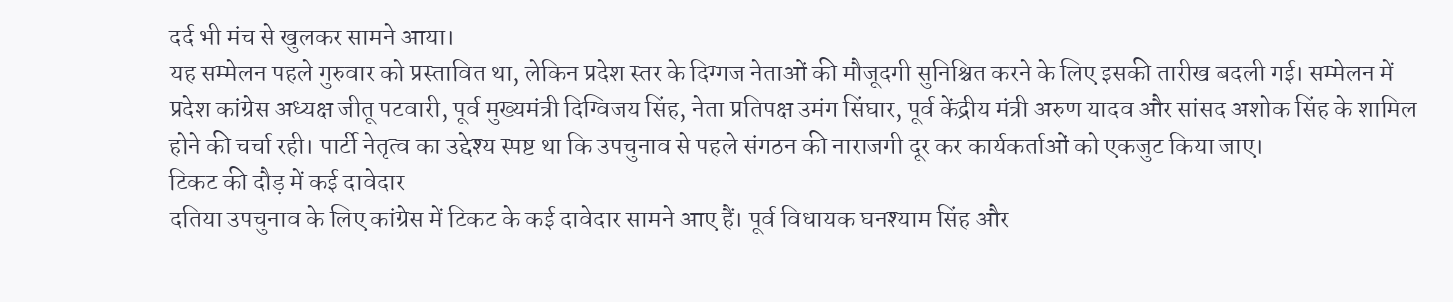दर्द भी मंच से खुलकर सामने आया।
यह सम्मेलन पहले गुरुवार को प्रस्तावित था, लेकिन प्रदेश स्तर के दिग्गज नेताओं की मौजूदगी सुनिश्चित करने के लिए इसकी तारीख बदली गई। सम्मेलन में प्रदेश कांग्रेस अध्यक्ष जीतू पटवारी, पूर्व मुख्यमंत्री दिग्विजय सिंह, नेता प्रतिपक्ष उमंग सिंघार, पूर्व केंद्रीय मंत्री अरुण यादव और सांसद अशोक सिंह के शामिल होने की चर्चा रही। पार्टी नेतृत्व का उद्देश्य स्पष्ट था कि उपचुनाव से पहले संगठन की नाराजगी दूर कर कार्यकर्ताओं को एकजुट किया जाए।
टिकट की दौड़ में कई दावेदार
दतिया उपचुनाव के लिए कांग्रेस में टिकट के कई दावेदार सामने आए हैं। पूर्व विधायक घनश्याम सिंह और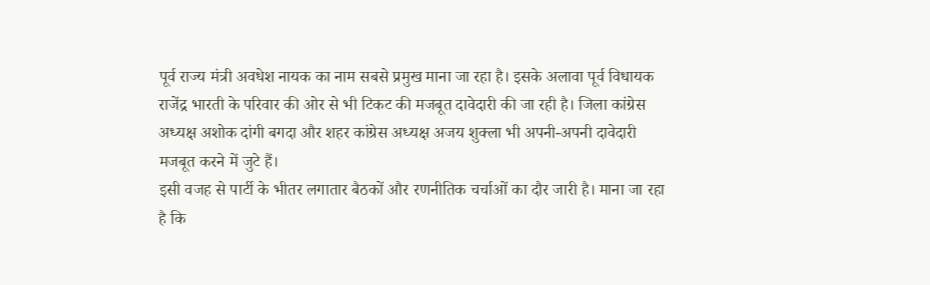पूर्व राज्य मंत्री अवधेश नायक का नाम सबसे प्रमुख माना जा रहा है। इसके अलावा पूर्व विधायक राजेंद्र भारती के परिवार की ओर से भी टिकट की मजबूत दावेदारी की जा रही है। जिला कांग्रेस अध्यक्ष अशोक दांगी बगदा और शहर कांग्रेस अध्यक्ष अजय शुक्ला भी अपनी-अपनी दावेदारी मजबूत करने में जुटे हैं।
इसी वजह से पार्टी के भीतर लगातार बैठकों और रणनीतिक चर्चाओं का दौर जारी है। माना जा रहा है कि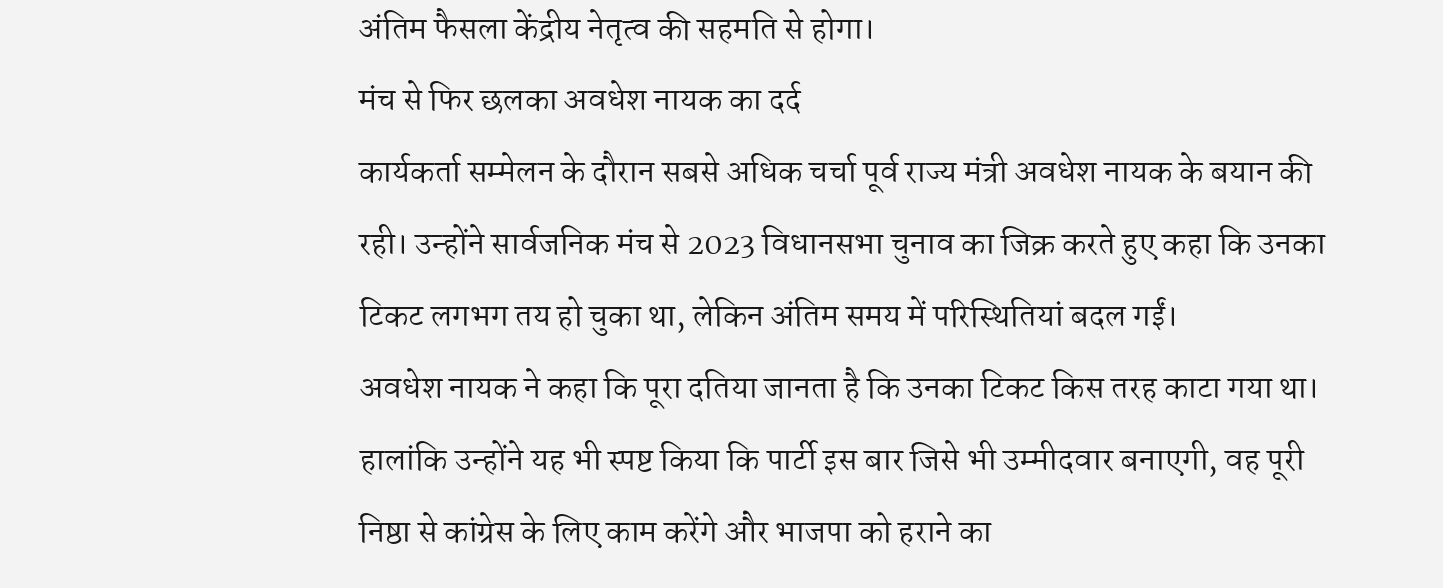अंतिम फैसला केंद्रीय नेतृत्व की सहमति से होगा।
मंच से फिर छलका अवधेश नायक का दर्द
कार्यकर्ता सम्मेलन के दौरान सबसे अधिक चर्चा पूर्व राज्य मंत्री अवधेश नायक के बयान की रही। उन्होंने सार्वजनिक मंच से 2023 विधानसभा चुनाव का जिक्र करते हुए कहा कि उनका टिकट लगभग तय हो चुका था, लेकिन अंतिम समय में परिस्थितियां बदल गईं।
अवधेश नायक ने कहा कि पूरा दतिया जानता है कि उनका टिकट किस तरह काटा गया था। हालांकि उन्होंने यह भी स्पष्ट किया कि पार्टी इस बार जिसे भी उम्मीदवार बनाएगी, वह पूरी निष्ठा से कांग्रेस के लिए काम करेंगे और भाजपा को हराने का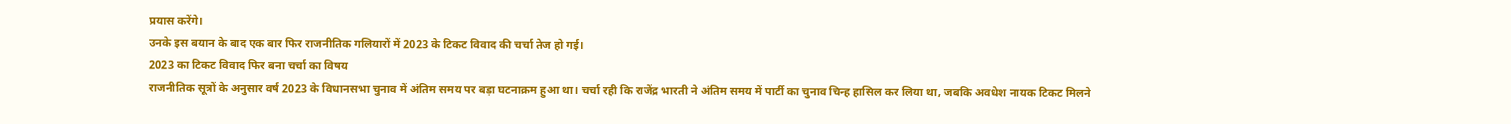प्रयास करेंगे।
उनके इस बयान के बाद एक बार फिर राजनीतिक गलियारों में 2023 के टिकट विवाद की चर्चा तेज हो गई।
2023 का टिकट विवाद फिर बना चर्चा का विषय
राजनीतिक सूत्रों के अनुसार वर्ष 2023 के विधानसभा चुनाव में अंतिम समय पर बड़ा घटनाक्रम हुआ था। चर्चा रही कि राजेंद्र भारती ने अंतिम समय में पार्टी का चुनाव चिन्ह हासिल कर लिया था, जबकि अवधेश नायक टिकट मिलने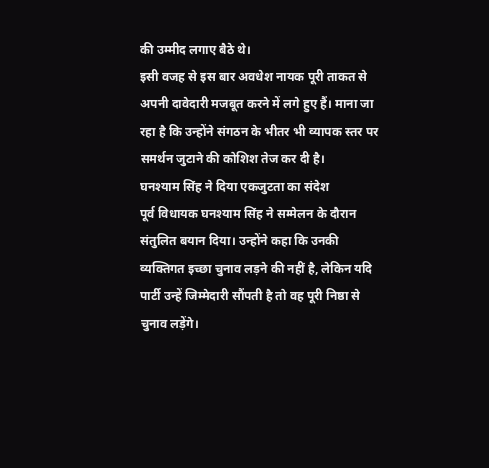की उम्मीद लगाए बैठे थे।
इसी वजह से इस बार अवधेश नायक पूरी ताकत से अपनी दावेदारी मजबूत करने में लगे हुए हैं। माना जा रहा है कि उन्होंने संगठन के भीतर भी व्यापक स्तर पर समर्थन जुटाने की कोशिश तेज कर दी है।
घनश्याम सिंह ने दिया एकजुटता का संदेश
पूर्व विधायक घनश्याम सिंह ने सम्मेलन के दौरान संतुलित बयान दिया। उन्होंने कहा कि उनकी व्यक्तिगत इच्छा चुनाव लड़ने की नहीं है, लेकिन यदि पार्टी उन्हें जिम्मेदारी सौंपती है तो वह पूरी निष्ठा से चुनाव लड़ेंगे।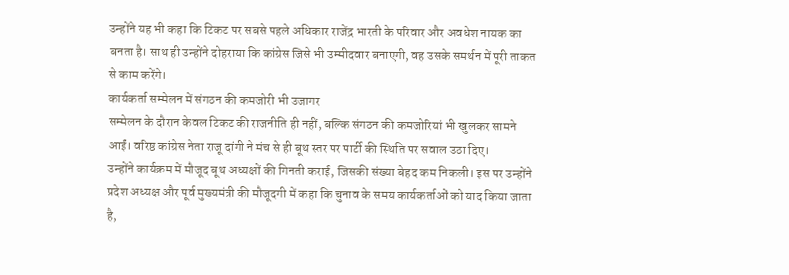उन्होंने यह भी कहा कि टिकट पर सबसे पहले अधिकार राजेंद्र भारती के परिवार और अवधेश नायक का बनता है। साथ ही उन्होंने दोहराया कि कांग्रेस जिसे भी उम्मीदवार बनाएगी, वह उसके समर्थन में पूरी ताकत से काम करेंगे।
कार्यकर्ता सम्मेलन में संगठन की कमजोरी भी उजागर
सम्मेलन के दौरान केवल टिकट की राजनीति ही नहीं, बल्कि संगठन की कमजोरियां भी खुलकर सामने आईं। वरिष्ठ कांग्रेस नेता राजू दांगी ने मंच से ही बूथ स्तर पर पार्टी की स्थिति पर सवाल उठा दिए।
उन्होंने कार्यक्रम में मौजूद बूथ अध्यक्षों की गिनती कराई, जिसकी संख्या बेहद कम निकली। इस पर उन्होंने प्रदेश अध्यक्ष और पूर्व मुख्यमंत्री की मौजूदगी में कहा कि चुनाव के समय कार्यकर्ताओं को याद किया जाता है,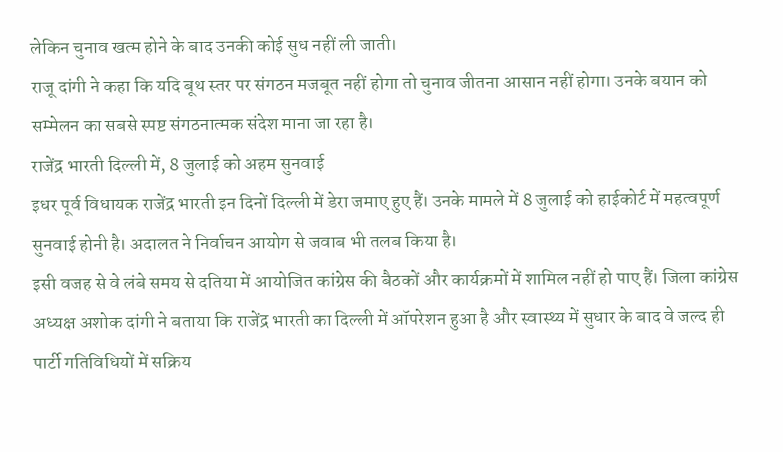लेकिन चुनाव खत्म होने के बाद उनकी कोई सुध नहीं ली जाती।
राजू दांगी ने कहा कि यदि बूथ स्तर पर संगठन मजबूत नहीं होगा तो चुनाव जीतना आसान नहीं होगा। उनके बयान को सम्मेलन का सबसे स्पष्ट संगठनात्मक संदेश माना जा रहा है।
राजेंद्र भारती दिल्ली में, 8 जुलाई को अहम सुनवाई
इधर पूर्व विधायक राजेंद्र भारती इन दिनों दिल्ली में डेरा जमाए हुए हैं। उनके मामले में 8 जुलाई को हाईकोर्ट में महत्वपूर्ण सुनवाई होनी है। अदालत ने निर्वाचन आयोग से जवाब भी तलब किया है।
इसी वजह से वे लंबे समय से दतिया में आयोजित कांग्रेस की बैठकों और कार्यक्रमों में शामिल नहीं हो पाए हैं। जिला कांग्रेस अध्यक्ष अशोक दांगी ने बताया कि राजेंद्र भारती का दिल्ली में ऑपरेशन हुआ है और स्वास्थ्य में सुधार के बाद वे जल्द ही पार्टी गतिविधियों में सक्रिय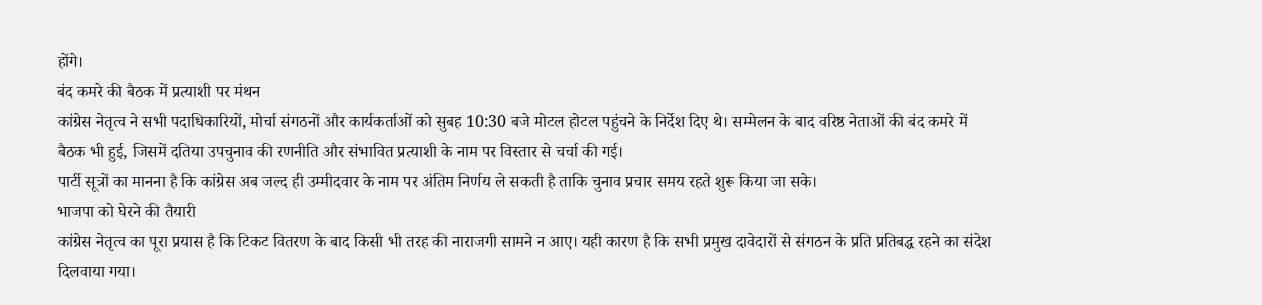होंगे।
बंद कमरे की बैठक में प्रत्याशी पर मंथन
कांग्रेस नेतृत्व ने सभी पदाधिकारियों, मोर्चा संगठनों और कार्यकर्ताओं को सुबह 10:30 बजे मोटल होटल पहुंचने के निर्देश दिए थे। सम्मेलन के बाद वरिष्ठ नेताओं की बंद कमरे में बैठक भी हुई, जिसमें दतिया उपचुनाव की रणनीति और संभावित प्रत्याशी के नाम पर विस्तार से चर्चा की गई।
पार्टी सूत्रों का मानना है कि कांग्रेस अब जल्द ही उम्मीदवार के नाम पर अंतिम निर्णय ले सकती है ताकि चुनाव प्रचार समय रहते शुरू किया जा सके।
भाजपा को घेरने की तैयारी
कांग्रेस नेतृत्व का पूरा प्रयास है कि टिकट वितरण के बाद किसी भी तरह की नाराजगी सामने न आए। यही कारण है कि सभी प्रमुख दावेदारों से संगठन के प्रति प्रतिबद्ध रहने का संदेश दिलवाया गया।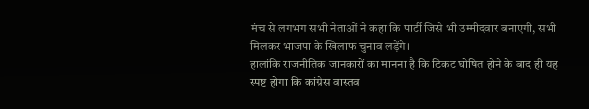मंच से लगभग सभी नेताओं ने कहा कि पार्टी जिसे भी उम्मीदवार बनाएगी, सभी मिलकर भाजपा के खिलाफ चुनाव लड़ेंगे।
हालांकि राजनीतिक जानकारों का मानना है कि टिकट घोषित होने के बाद ही यह स्पष्ट होगा कि कांग्रेस वास्तव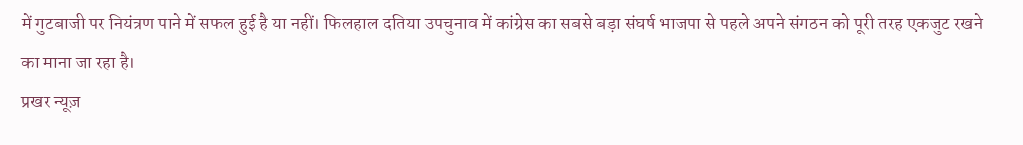में गुटबाजी पर नियंत्रण पाने में सफल हुई है या नहीं। फिलहाल दतिया उपचुनाव में कांग्रेस का सबसे बड़ा संघर्ष भाजपा से पहले अपने संगठन को पूरी तरह एकजुट रखने का माना जा रहा है।
प्रखर न्यूज़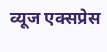व्यूज एक्सप्रेस